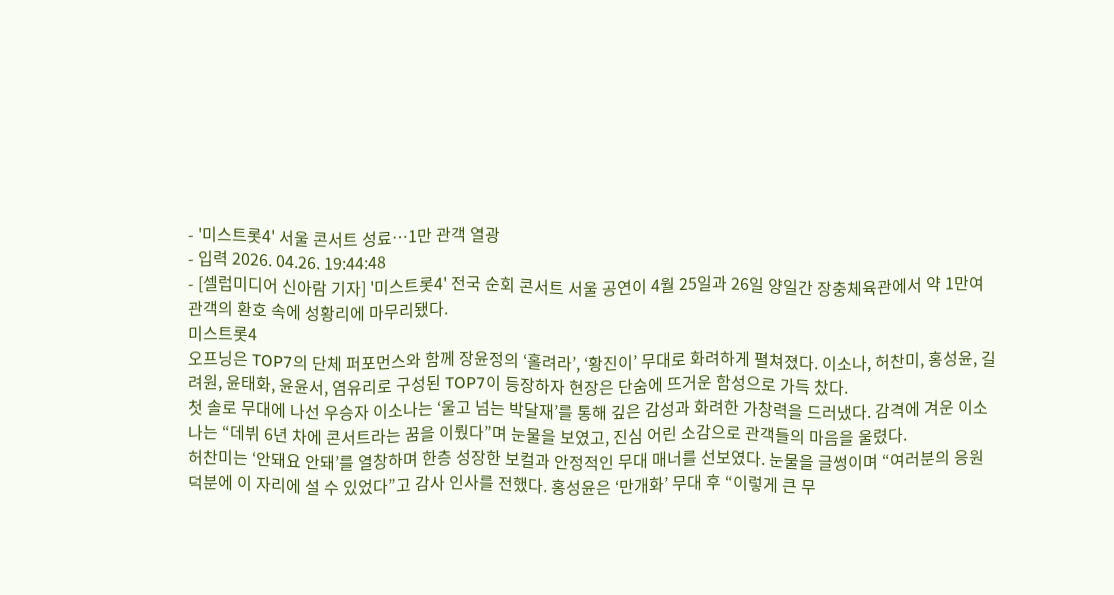- '미스트롯4' 서울 콘서트 성료…1만 관객 열광
- 입력 2026. 04.26. 19:44:48
- [셀럽미디어 신아람 기자] '미스트롯4' 전국 순회 콘서트 서울 공연이 4월 25일과 26일 양일간 장충체육관에서 약 1만여 관객의 환호 속에 성황리에 마무리됐다.
미스트롯4
오프닝은 TOP7의 단체 퍼포먼스와 함께 장윤정의 ‘홀려라’, ‘황진이’ 무대로 화려하게 펼쳐졌다. 이소나, 허찬미, 홍성윤, 길려원, 윤태화, 윤윤서, 염유리로 구성된 TOP7이 등장하자 현장은 단숨에 뜨거운 함성으로 가득 찼다.
첫 솔로 무대에 나선 우승자 이소나는 ‘울고 넘는 박달재’를 통해 깊은 감성과 화려한 가창력을 드러냈다. 감격에 겨운 이소나는 “데뷔 6년 차에 콘서트라는 꿈을 이뤘다”며 눈물을 보였고, 진심 어린 소감으로 관객들의 마음을 울렸다.
허찬미는 ‘안돼요 안돼’를 열창하며 한층 성장한 보컬과 안정적인 무대 매너를 선보였다. 눈물을 글썽이며 “여러분의 응원 덕분에 이 자리에 설 수 있었다”고 감사 인사를 전했다. 홍성윤은 ‘만개화’ 무대 후 “이렇게 큰 무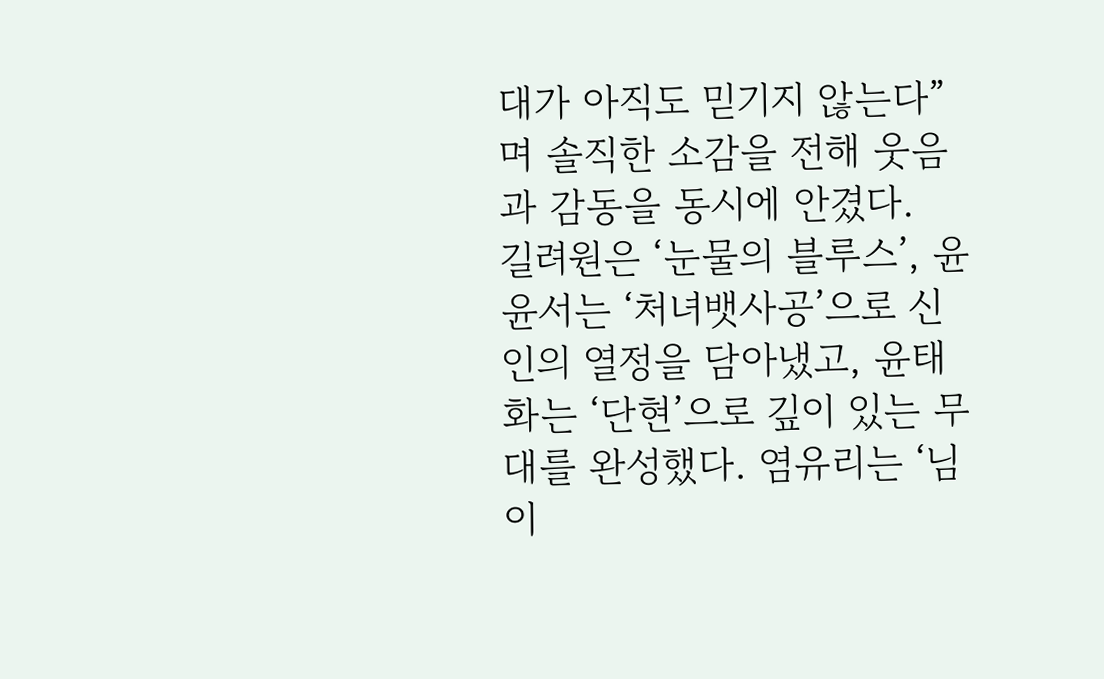대가 아직도 믿기지 않는다”며 솔직한 소감을 전해 웃음과 감동을 동시에 안겼다.
길려원은 ‘눈물의 블루스’, 윤윤서는 ‘처녀뱃사공’으로 신인의 열정을 담아냈고, 윤태화는 ‘단현’으로 깊이 있는 무대를 완성했다. 염유리는 ‘님이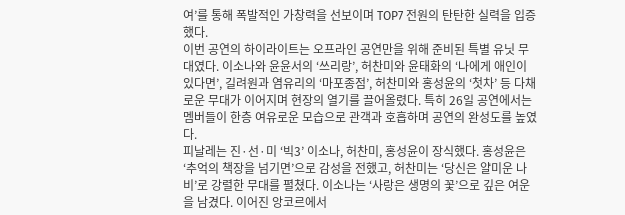여’를 통해 폭발적인 가창력을 선보이며 TOP7 전원의 탄탄한 실력을 입증했다.
이번 공연의 하이라이트는 오프라인 공연만을 위해 준비된 특별 유닛 무대였다. 이소나와 윤윤서의 ‘쓰리랑’, 허찬미와 윤태화의 ‘나에게 애인이 있다면’, 길려원과 염유리의 ‘마포종점’, 허찬미와 홍성윤의 ‘첫차’ 등 다채로운 무대가 이어지며 현장의 열기를 끌어올렸다. 특히 26일 공연에서는 멤버들이 한층 여유로운 모습으로 관객과 호흡하며 공연의 완성도를 높였다.
피날레는 진·선·미 ‘빅3’ 이소나, 허찬미, 홍성윤이 장식했다. 홍성윤은 ‘추억의 책장을 넘기면’으로 감성을 전했고, 허찬미는 ‘당신은 얄미운 나비’로 강렬한 무대를 펼쳤다. 이소나는 ‘사랑은 생명의 꽃’으로 깊은 여운을 남겼다. 이어진 앙코르에서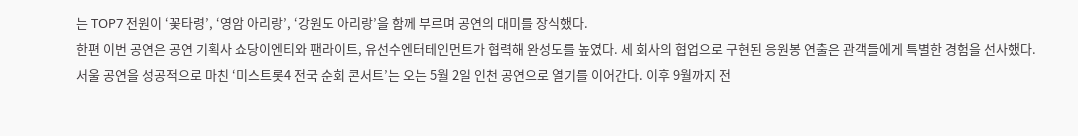는 TOP7 전원이 ‘꽃타령’, ‘영암 아리랑’, ‘강원도 아리랑’을 함께 부르며 공연의 대미를 장식했다.
한편 이번 공연은 공연 기획사 쇼당이엔티와 팬라이트, 유선수엔터테인먼트가 협력해 완성도를 높였다. 세 회사의 협업으로 구현된 응원봉 연출은 관객들에게 특별한 경험을 선사했다.
서울 공연을 성공적으로 마친 ‘미스트롯4 전국 순회 콘서트’는 오는 5월 2일 인천 공연으로 열기를 이어간다. 이후 9월까지 전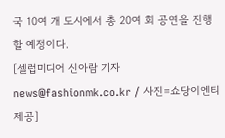국 10여 개 도시에서 총 20여 회 공연을 진행할 예정이다.
[셀럽미디어 신아람 기자 news@fashionmk.co.kr / 사진=쇼당이엔티 제공]